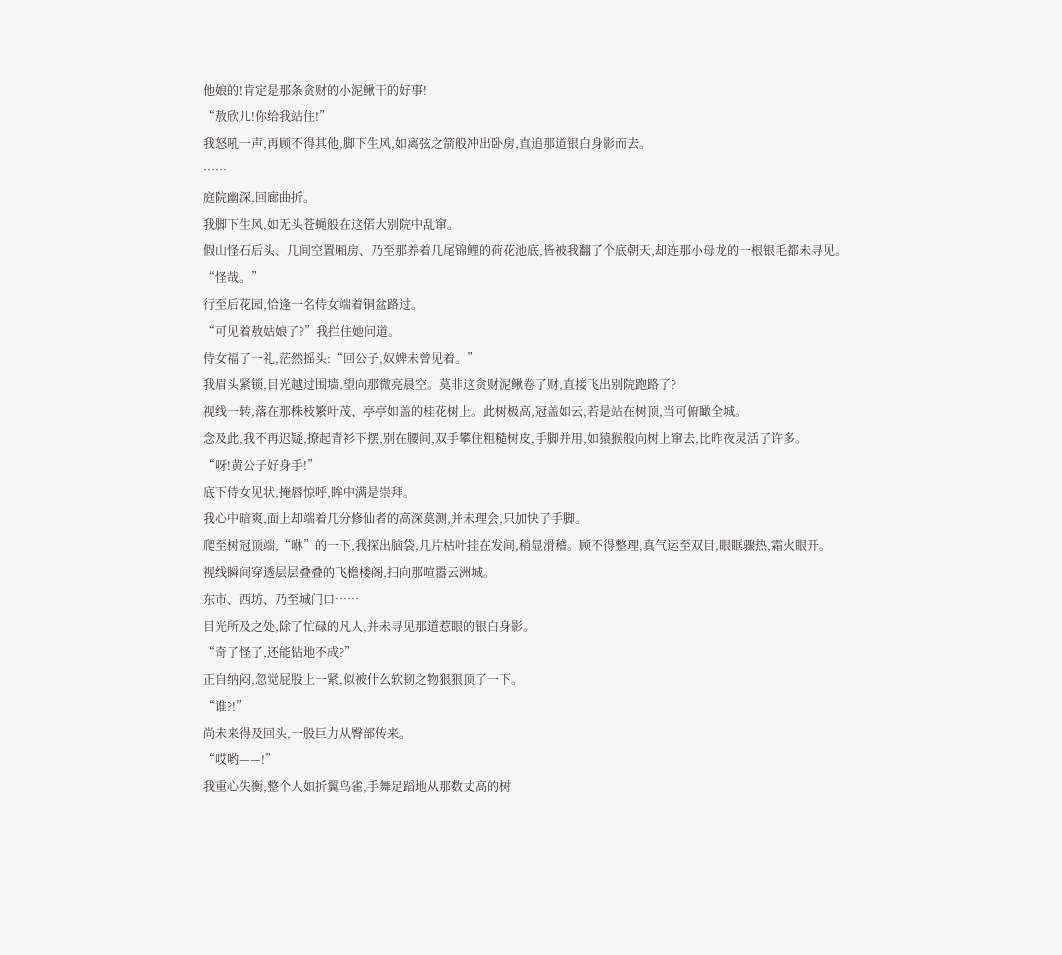他娘的!肯定是那条贪财的小泥鳅干的好事!
“敖欣儿!你给我站住!”
我怒吼一声,再顾不得其他,脚下生风,如离弦之箭般冲出卧房,直追那道银白身影而去。
……
庭院幽深,回廊曲折。
我脚下生风,如无头苍蝇般在这偌大别院中乱窜。
假山怪石后头、几间空置厢房、乃至那养着几尾锦鲤的荷花池底,皆被我翻了个底朝天,却连那小母龙的一根银毛都未寻见。
“怪哉。”
行至后花园,恰逢一名侍女端着铜盆路过。
“可见着敖姑娘了?”我拦住她问道。
侍女福了一礼,茫然摇头:“回公子,奴婢未曾见着。”
我眉头紧锁,目光越过围墙,望向那微亮晨空。莫非这贪财泥鳅卷了财,直接飞出别院跑路了?
视线一转,落在那株枝繁叶茂、亭亭如盖的桂花树上。此树极高,冠盖如云,若是站在树顶,当可俯瞰全城。
念及此,我不再迟疑,撩起青衫下摆,别在腰间,双手攀住粗糙树皮,手脚并用,如猿猴般向树上窜去,比昨夜灵活了许多。
“呀!黄公子好身手!”
底下侍女见状,掩唇惊呼,眸中满是崇拜。
我心中暗爽,面上却端着几分修仙者的高深莫测,并未理会,只加快了手脚。
爬至树冠顶端,“咻”的一下,我探出脑袋,几片枯叶挂在发间,稍显滑稽。顾不得整理,真气运至双目,眼眶骤热,霜火眼开。
视线瞬间穿透层层叠叠的飞檐楼阁,扫向那喧嚣云洲城。
东市、西坊、乃至城门口……
目光所及之处,除了忙碌的凡人,并未寻见那道惹眼的银白身影。
“奇了怪了,还能钻地不成?”
正自纳闷,忽觉屁股上一紧,似被什么软韧之物狠狠顶了一下。
“谁?!”
尚未来得及回头,一股巨力从臀部传来。
“哎哟——!”
我重心失衡,整个人如折翼鸟雀,手舞足蹈地从那数丈高的树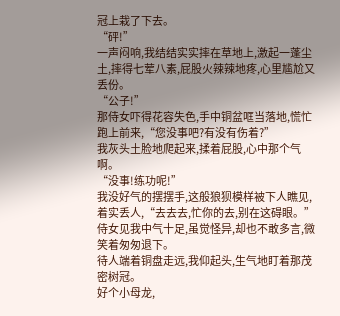冠上栽了下去。
“砰!”
一声闷响,我结结实实摔在草地上,激起一蓬尘土,摔得七荤八素,屁股火辣辣地疼,心里尴尬又丢份。
“公子!”
那侍女吓得花容失色,手中铜盆哐当落地,慌忙跑上前来,“您没事吧?有没有伤着?”
我灰头土脸地爬起来,揉着屁股,心中那个气啊。
“没事!练功呢!”
我没好气的摆摆手,这般狼狈模样被下人瞧见,着实丢人,“去去去,忙你的去,别在这碍眼。”
侍女见我中气十足,虽觉怪异,却也不敢多言,微笑着匆匆退下。
待人端着铜盘走远,我仰起头,生气地盯着那茂密树冠。
好个小母龙,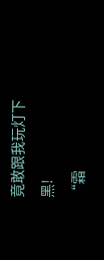竟敢跟我玩灯下黑!
“霜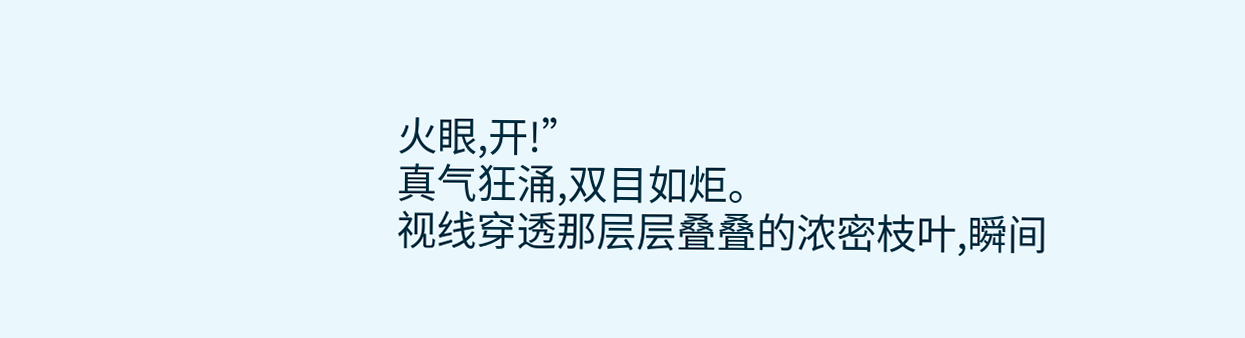火眼,开!”
真气狂涌,双目如炬。
视线穿透那层层叠叠的浓密枝叶,瞬间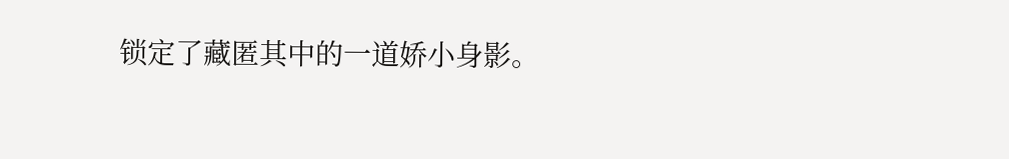锁定了藏匿其中的一道娇小身影。